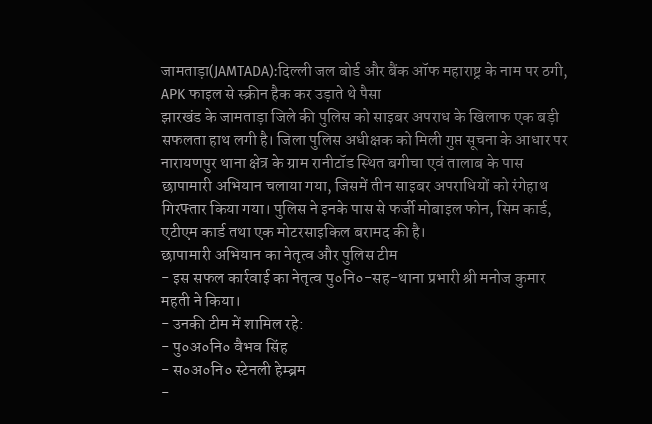जामताड़ा(JAMTADA):दिल्ली जल बोर्ड और बैंक ऑफ महाराष्ट्र के नाम पर ठगी, APK फाइल से स्क्रीन हैक कर उड़ाते थे पैसा
झारखंड के जामताड़ा जिले की पुलिस को साइबर अपराध के खिलाफ एक बड़ी सफलता हाथ लगी है। जिला पुलिस अधीक्षक को मिली गुप्त सूचना के आधार पर नारायणपुर थाना क्षेत्र के ग्राम रानीटॉड स्थित बगीचा एवं तालाब के पास छापामारी अभियान चलाया गया, जिसमें तीन साइबर अपराधियों को रंगेहाथ गिरफ्तार किया गया। पुलिस ने इनके पास से फर्जी मोबाइल फोन, सिम कार्ड, एटीएम कार्ड तथा एक मोटरसाइकिल बरामद की है।
छापामारी अभियान का नेतृत्व और पुलिस टीम
- इस सफल कार्रवाई का नेतृत्व पु०नि०-सह-थाना प्रभारी श्री मनोज कुमार महती ने किया।
- उनकी टीम में शामिल रहे:
- पु०अ०नि० वैभव सिंह
- स०अ०नि० स्टेनली हेम्ब्रम
-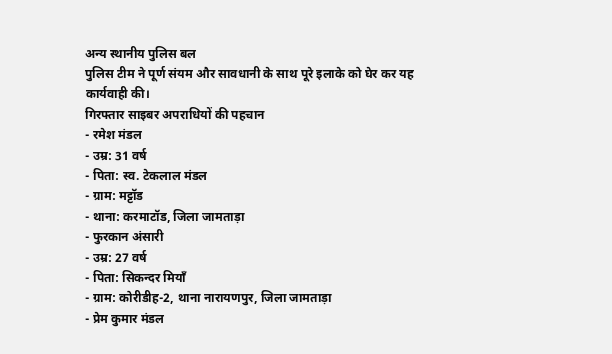अन्य स्थानीय पुलिस बल
पुलिस टीम ने पूर्ण संयम और सावधानी के साथ पूरे इलाके को घेर कर यह कार्यवाही की।
गिरफ्तार साइबर अपराधियों की पहचान
- रमेश मंडल
- उम्र: 31 वर्ष
- पिता: स्व. टेकलाल मंडल
- ग्राम: मट्टॉड
- थाना: करमाटॉड, जिला जामताड़ा
- फुरकान अंसारी
- उम्र: 27 वर्ष
- पिता: सिकन्दर मियाँ
- ग्राम: कोरीडीह-2, थाना नारायणपुर, जिला जामताड़ा
- प्रेम कुमार मंडल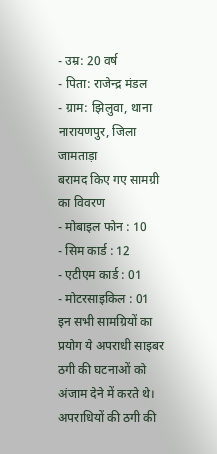- उम्र: 20 वर्ष
- पिता: राजेन्द्र मंडल
- ग्राम: झिलुवा, थाना नारायणपुर, जिला जामताड़ा
बरामद किए गए सामग्री का विवरण
- मोबाइल फोन : 10
- सिम कार्ड : 12
- एटीएम कार्ड : 01
- मोटरसाइकिल : 01
इन सभी सामग्रियों का प्रयोग ये अपराधी साइबर ठगी की घटनाओं को अंजाम देने में करते थे।
अपराधियों की ठगी की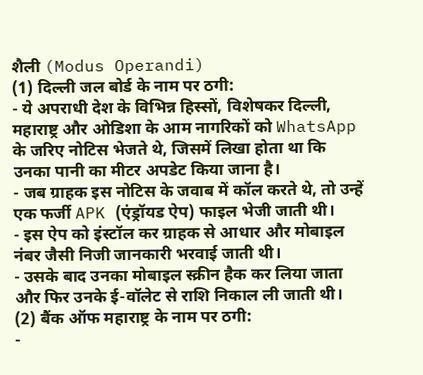शैली (Modus Operandi)
(1) दिल्ली जल बोर्ड के नाम पर ठगी:
- ये अपराधी देश के विभिन्न हिस्सों, विशेषकर दिल्ली, महाराष्ट्र और ओडिशा के आम नागरिकों को WhatsApp के जरिए नोटिस भेजते थे, जिसमें लिखा होता था कि उनका पानी का मीटर अपडेट किया जाना है।
- जब ग्राहक इस नोटिस के जवाब में कॉल करते थे, तो उन्हें एक फर्जी APK (एंड्रॉयड ऐप) फाइल भेजी जाती थी।
- इस ऐप को इंस्टॉल कर ग्राहक से आधार और मोबाइल नंबर जैसी निजी जानकारी भरवाई जाती थी।
- उसके बाद उनका मोबाइल स्क्रीन हैक कर लिया जाता और फिर उनके ई-वॉलेट से राशि निकाल ली जाती थी।
(2) बैंक ऑफ महाराष्ट्र के नाम पर ठगी:
-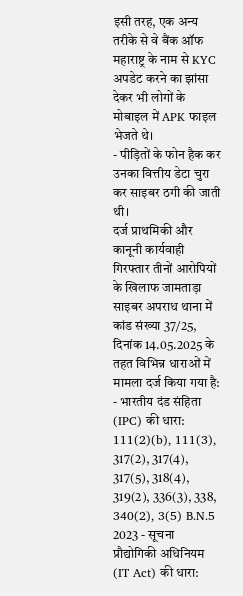इसी तरह, एक अन्य तरीके से वे बैंक ऑफ महाराष्ट्र के नाम से KYC अपडेट करने का झांसा देकर भी लोगों के मोबाइल में APK फाइल भेजते थे।
- पीड़ितों के फोन हैक कर उनका वित्तीय डेटा चुरा कर साइबर ठगी की जाती थी।
दर्ज प्राथमिकी और कानूनी कार्यवाही
गिरफ्तार तीनों आरोपियों के खिलाफ जामताड़ा साइबर अपराध थाना में कांड संख्या 37/25, दिनांक 14.05.2025 के तहत विभिन्न धाराओं में मामला दर्ज किया गया है:
- भारतीय दंड संहिता (IPC) की धारा:
111(2)(b), 111(3), 317(2), 317(4), 317(5), 318(4), 319(2), 336(3), 338, 340(2), 3(5) B.N.5 2023 - सूचना प्रौद्योगिकी अधिनियम (IT Act) की धारा: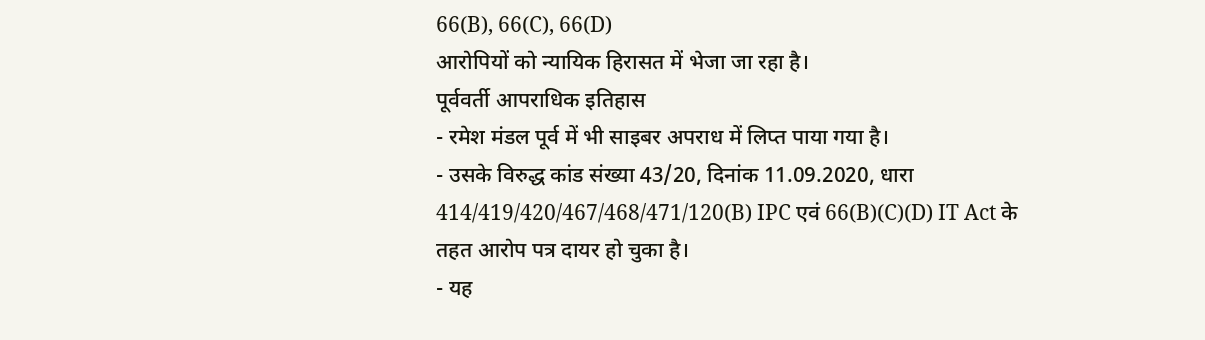66(B), 66(C), 66(D)
आरोपियों को न्यायिक हिरासत में भेजा जा रहा है।
पूर्ववर्ती आपराधिक इतिहास
- रमेश मंडल पूर्व में भी साइबर अपराध में लिप्त पाया गया है।
- उसके विरुद्ध कांड संख्या 43/20, दिनांक 11.09.2020, धारा 414/419/420/467/468/471/120(B) IPC एवं 66(B)(C)(D) IT Act के तहत आरोप पत्र दायर हो चुका है।
- यह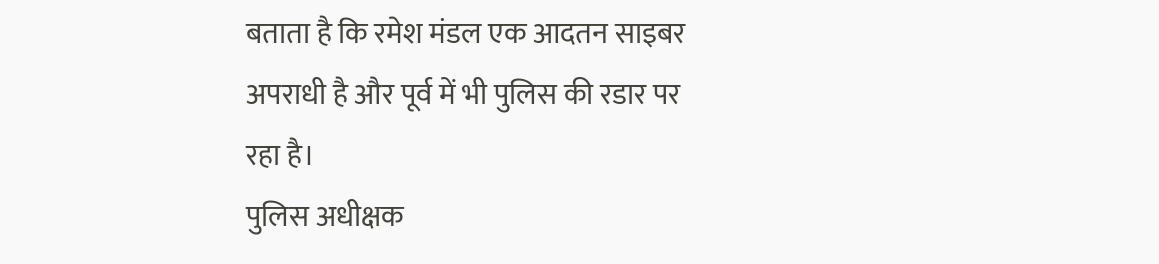बताता है कि रमेश मंडल एक आदतन साइबर अपराधी है और पूर्व में भी पुलिस की रडार पर रहा है।
पुलिस अधीक्षक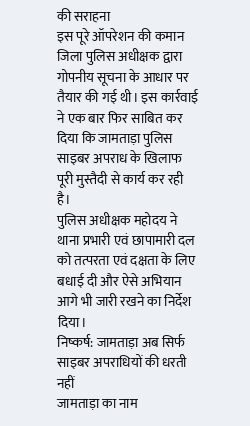की सराहना
इस पूरे ऑपरेशन की कमान जिला पुलिस अधीक्षक द्वारा गोपनीय सूचना के आधार पर तैयार की गई थी। इस कार्रवाई ने एक बार फिर साबित कर दिया कि जामताड़ा पुलिस साइबर अपराध के खिलाफ पूरी मुस्तैदी से कार्य कर रही है।
पुलिस अधीक्षक महोदय ने थाना प्रभारी एवं छापामारी दल को तत्परता एवं दक्षता के लिए बधाई दी और ऐसे अभियान आगे भी जारी रखने का निर्देश दिया।
निष्कर्ष: जामताड़ा अब सिर्फ साइबर अपराधियों की धरती नहीं
जामताड़ा का नाम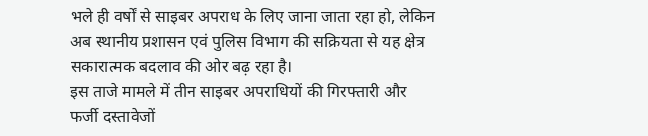भले ही वर्षों से साइबर अपराध के लिए जाना जाता रहा हो, लेकिन अब स्थानीय प्रशासन एवं पुलिस विभाग की सक्रियता से यह क्षेत्र सकारात्मक बदलाव की ओर बढ़ रहा है।
इस ताजे मामले में तीन साइबर अपराधियों की गिरफ्तारी और फर्जी दस्तावेजों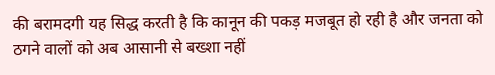की बरामदगी यह सिद्ध करती है कि कानून की पकड़ मजबूत हो रही है और जनता को ठगने वालों को अब आसानी से बख्शा नहीं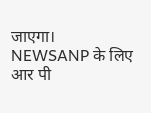जाएगा।
NEWSANP के लिए आर पी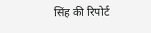सिंह की रिपोर्ट